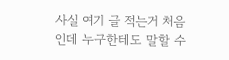사실 여기 글 적는거 처음인데 누구한테도 말할 수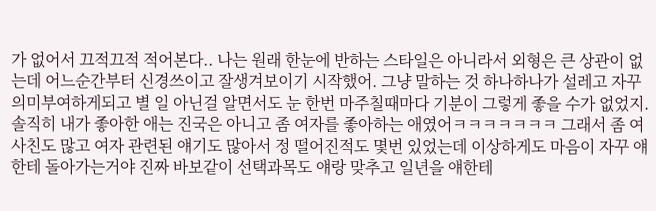가 없어서 끄적끄적 적어본다.. 나는 원래 한눈에 반하는 스타일은 아니라서 외형은 큰 상관이 없는데 어느순간부터 신경쓰이고 잘생겨보이기 시작했어. 그냥 말하는 것 하나하나가 설레고 자꾸 의미부여하게되고 별 일 아닌걸 알면서도 눈 한번 마주칠때마다 기분이 그렇게 좋을 수가 없었지. 솔직히 내가 좋아한 애는 진국은 아니고 좀 여자를 좋아하는 애였어ㅋㅋㅋㅋㅋㅋㅋ 그래서 좀 여사친도 많고 여자 관련된 얘기도 많아서 정 떨어진적도 몇번 있었는데 이상하게도 마음이 자꾸 얘한테 돌아가는거야 진짜 바보같이 선택과목도 얘랑 맞추고 일년을 얘한테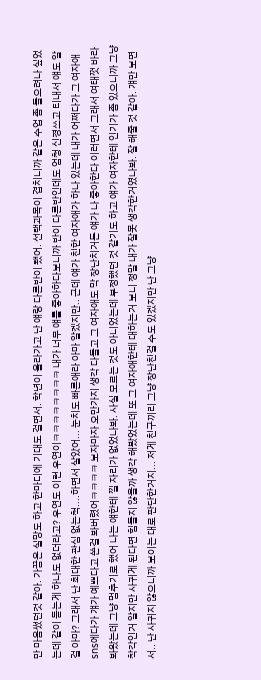만 마음썼던것 같아. 가끔은 실망도 하고 한마디에 기대도 걸면서. 학년이 올라가고 난 얘랑 다른반이 됐어. 선택과목이 겹치니까 같은 수업 좀 들으려나 싶었는데 같이 듣는게 하나도 없더라고? 우연도 이런 우연이ㅋㅋㅋㅋㅋㅋㅋㅋ 내가 너무 얘를 좋아하다보니까 반이 다른반인데도 엄청 신경쓰고 티내서 얘도 알걸 아마? 그래서 난 최대한 관심 없는척....하면서 살았어... 눈치도 빠른애라 아마 알겠지만.. 근데 얘가 친한 여자애가 하나 있는데 내가 어쩌다가 그 여자애 sns에다가 걔가 예쁘다고 쓴걸 봐버렸어ㅋㅋㅋㅋ 보자마자 오만가지 생각 다들고 그 여자애도 막 장난치거든 얘가 나 좋아한다 이러면서 그래서 여태껏 바라봐왔는데 그냥 멈추기로 했어 나는 얘한테 낄 자리가 없었나봐. 사실 모르는 것도 아니었는데 부정했던 것 같기도 하고 얘가 여자한테 인기가 좀 있으니까 그냥 착각인거 알지만 사귀게 된다면 힘들지 않을까 생각 해봤었는데 또 그 여자애한테 대하는거 보니 정말 내가 잘못 생각한거였나봐. 잘 해줄 것 같아. 걔만 보면서.. 난 사귀지 않으니까 보이는 대로 판단한거지... 저게 친구끼리 그냥 장난친걸 수도 있겠지만 난 그냥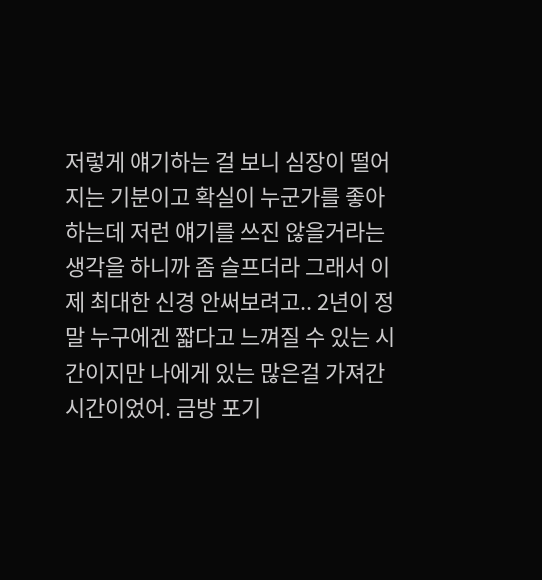저렇게 얘기하는 걸 보니 심장이 떨어지는 기분이고 확실이 누군가를 좋아하는데 저런 얘기를 쓰진 않을거라는 생각을 하니까 좀 슬프더라 그래서 이제 최대한 신경 안써보려고.. 2년이 정말 누구에겐 짧다고 느껴질 수 있는 시간이지만 나에게 있는 많은걸 가져간 시간이었어. 금방 포기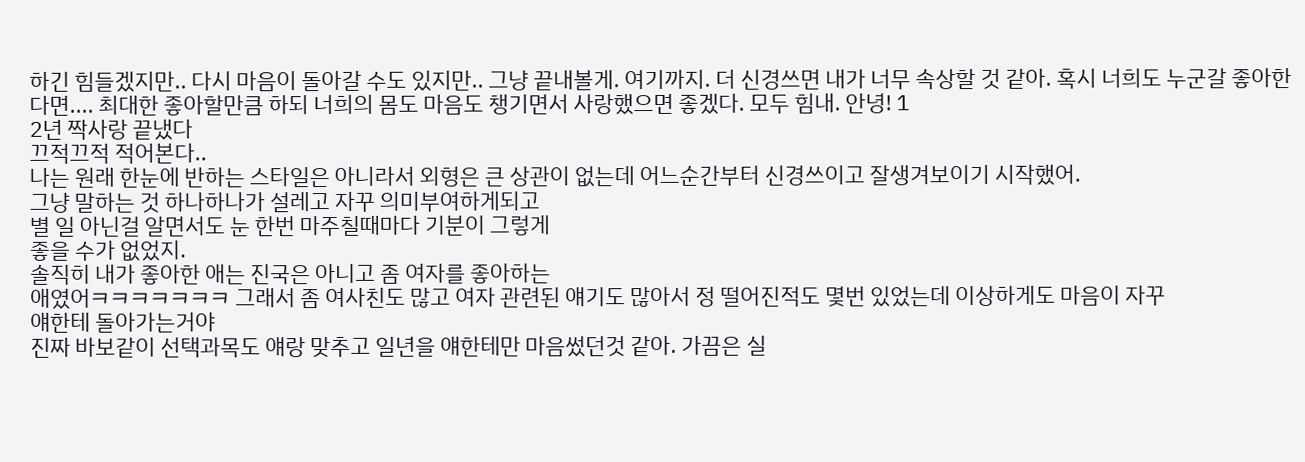하긴 힘들겠지만.. 다시 마음이 돌아갈 수도 있지만.. 그냥 끝내볼게. 여기까지. 더 신경쓰면 내가 너무 속상할 것 같아. 혹시 너희도 누군갈 좋아한다면.... 최대한 좋아할만큼 하되 너희의 몸도 마음도 챙기면서 사랑했으면 좋겠다. 모두 힘내. 안녕! 1
2년 짝사랑 끝냈다
끄적끄적 적어본다..
나는 원래 한눈에 반하는 스타일은 아니라서 외형은 큰 상관이 없는데 어느순간부터 신경쓰이고 잘생겨보이기 시작했어.
그냥 말하는 것 하나하나가 설레고 자꾸 의미부여하게되고
별 일 아닌걸 알면서도 눈 한번 마주칠때마다 기분이 그렇게
좋을 수가 없었지.
솔직히 내가 좋아한 애는 진국은 아니고 좀 여자를 좋아하는
애였어ㅋㅋㅋㅋㅋㅋㅋ 그래서 좀 여사친도 많고 여자 관련된 얘기도 많아서 정 떨어진적도 몇번 있었는데 이상하게도 마음이 자꾸
얘한테 돌아가는거야
진짜 바보같이 선택과목도 얘랑 맞추고 일년을 얘한테만 마음썼던것 같아. 가끔은 실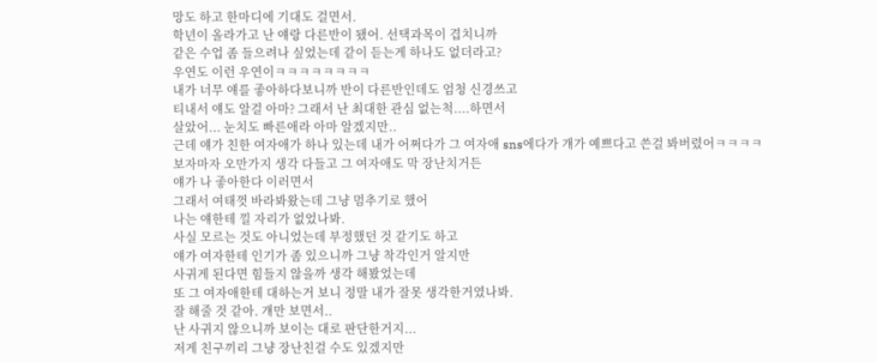망도 하고 한마디에 기대도 걸면서.
학년이 올라가고 난 얘랑 다른반이 됐어. 선택과목이 겹치니까
같은 수업 좀 들으려나 싶었는데 같이 듣는게 하나도 없더라고?
우연도 이런 우연이ㅋㅋㅋㅋㅋㅋㅋㅋ
내가 너무 얘를 좋아하다보니까 반이 다른반인데도 엄청 신경쓰고
티내서 얘도 알걸 아마? 그래서 난 최대한 관심 없는척....하면서
살았어... 눈치도 빠른애라 아마 알겠지만..
근데 얘가 친한 여자애가 하나 있는데 내가 어쩌다가 그 여자애 sns에다가 걔가 예쁘다고 쓴걸 봐버렸어ㅋㅋㅋㅋ
보자마자 오만가지 생각 다들고 그 여자애도 막 장난치거든
얘가 나 좋아한다 이러면서
그래서 여태껏 바라봐왔는데 그냥 멈추기로 했어
나는 얘한테 낄 자리가 없었나봐.
사실 모르는 것도 아니었는데 부정했던 것 같기도 하고
얘가 여자한테 인기가 좀 있으니까 그냥 착각인거 알지만
사귀게 된다면 힘들지 않을까 생각 해봤었는데
또 그 여자애한테 대하는거 보니 정말 내가 잘못 생각한거였나봐.
잘 해줄 것 같아. 걔만 보면서..
난 사귀지 않으니까 보이는 대로 판단한거지...
저게 친구끼리 그냥 장난친걸 수도 있겠지만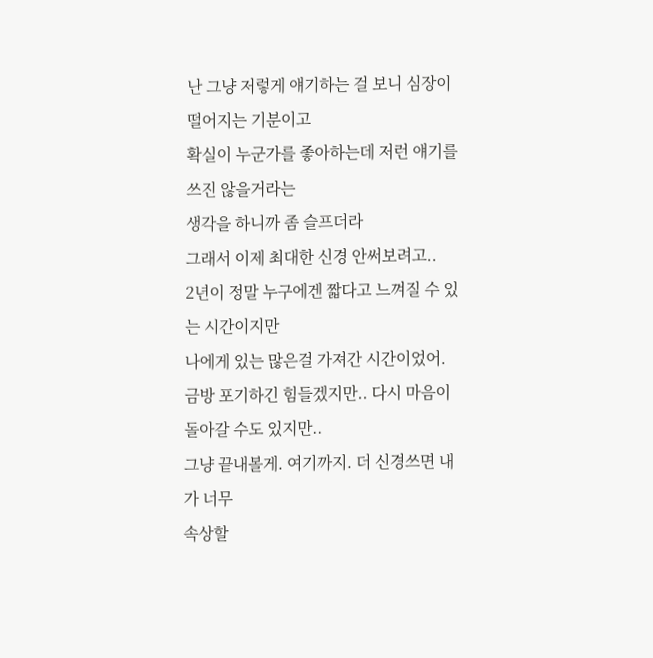난 그냥 저렇게 얘기하는 걸 보니 심장이 떨어지는 기분이고
확실이 누군가를 좋아하는데 저런 얘기를 쓰진 않을거라는
생각을 하니까 좀 슬프더라
그래서 이제 최대한 신경 안써보려고..
2년이 정말 누구에겐 짧다고 느껴질 수 있는 시간이지만
나에게 있는 많은걸 가져간 시간이었어.
금방 포기하긴 힘들겠지만.. 다시 마음이 돌아갈 수도 있지만..
그냥 끝내볼게. 여기까지. 더 신경쓰면 내가 너무
속상할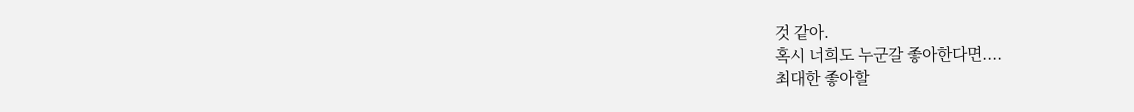것 같아.
혹시 너희도 누군갈 좋아한다면....
최대한 좋아할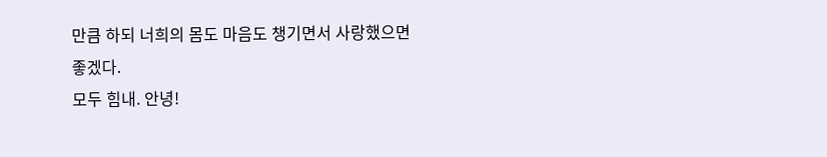만큼 하되 너희의 몸도 마음도 챙기면서 사랑했으면
좋겠다.
모두 힘내. 안녕!